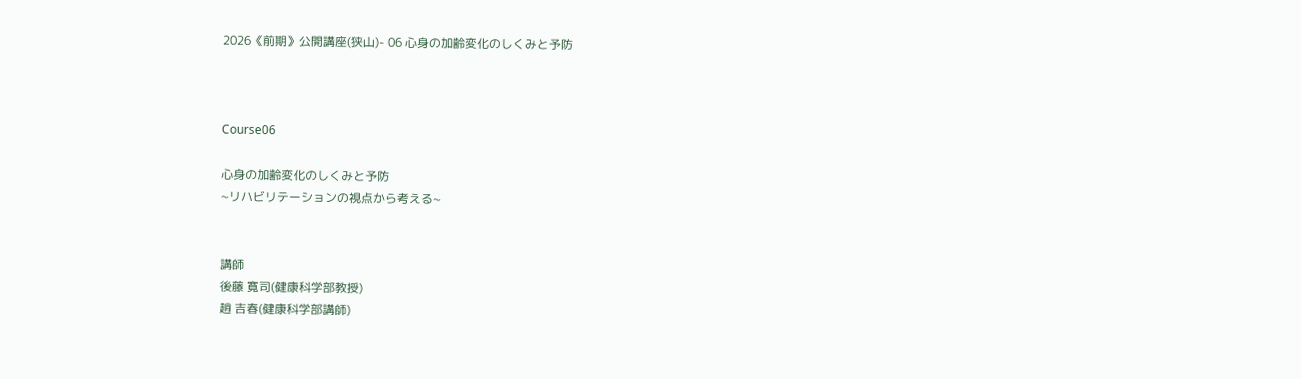2026《前期》公開講座(狭山)- 06 心身の加齢変化のしくみと予防



Course06

心身の加齢変化のしくみと予防
~リハビリテーションの視点から考える~


講師
後藤 寛司(健康科学部教授)
趙 吉春(健康科学部講師)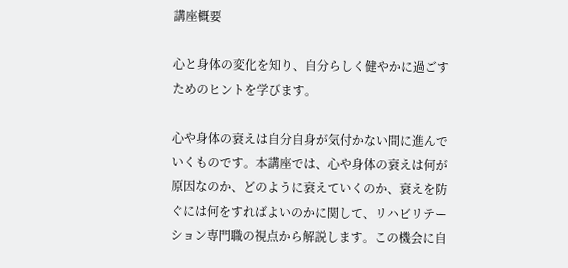講座概要

心と身体の変化を知り、自分らしく健やかに過ごすためのヒントを学びます。

心や身体の衰えは自分自身が気付かない間に進んでいくものです。本講座では、心や身体の衰えは何が原因なのか、どのように衰えていくのか、衰えを防ぐには何をすればよいのかに関して、リハビリテーション専門職の視点から解説します。この機会に自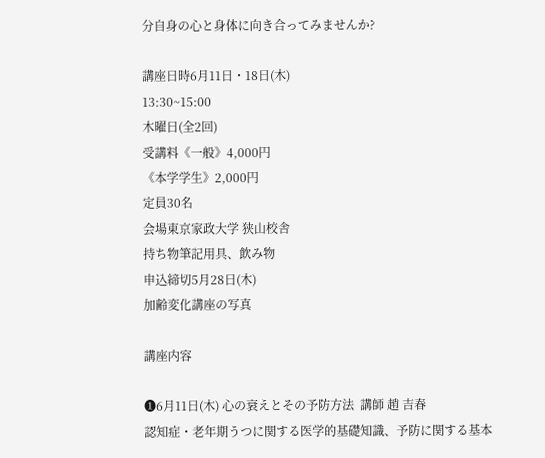分自身の心と身体に向き合ってみませんか?

講座日時6月11日・18日(木)
13:30~15:00
木曜日(全2回)
受講料《一般》4,000円
《本学学生》2,000円
定員30名
会場東京家政大学 狭山校舎
持ち物筆記用具、飲み物
申込締切5月28日(木)
加齢変化講座の写真

講座内容

❶6月11日(木) 心の衰えとその予防方法  講師 趙 吉春
認知症・老年期うつに関する医学的基礎知識、予防に関する基本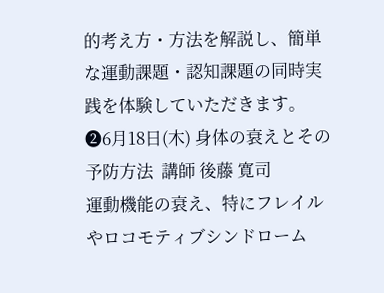的考え方・方法を解説し、簡単な運動課題・認知課題の同時実践を体験していただきます。
❷6月18日(木) 身体の衰えとその予防方法  講師 後藤 寛司
運動機能の衰え、特にフレイルやロコモティブシンドローム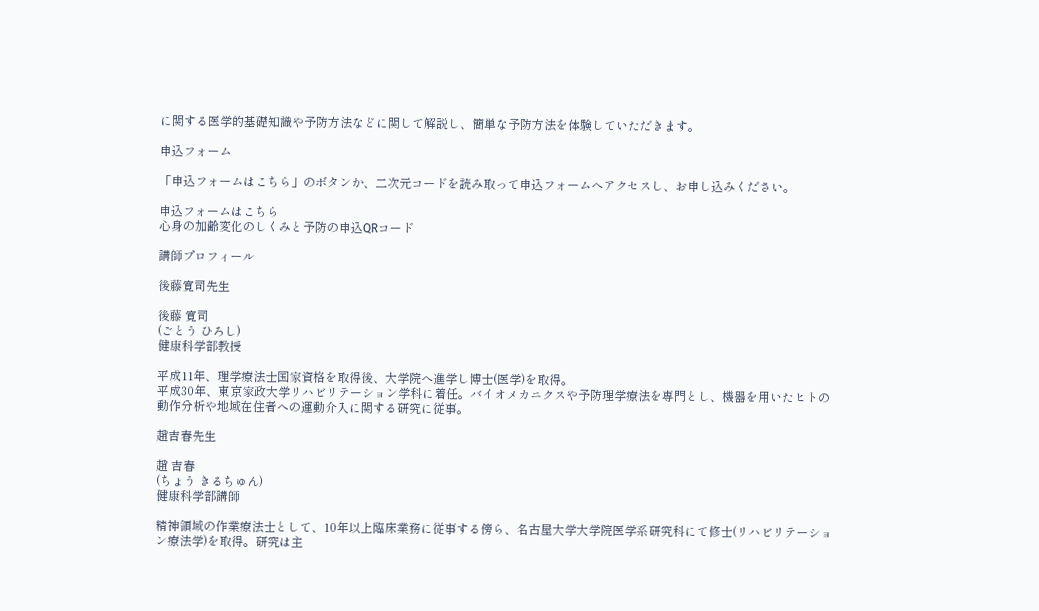に関する医学的基礎知識や予防方法などに関して解説し、簡単な予防方法を体験していただきます。

申込フォーム

「申込フォームはこちら」のボタンか、二次元コードを読み取って申込フォームへアクセスし、お申し込みください。

申込フォームはこちら
心身の加齢変化のしくみと予防の申込QRコード

講師プロフィール

後藤寛司先生

後藤 寛司
(ごとう ひろし)
健康科学部教授

平成11年、理学療法士国家資格を取得後、大学院へ進学し博士(医学)を取得。
平成30年、東京家政大学リハビリテーション学科に着任。バイオメカニクスや予防理学療法を専門とし、機器を用いたヒトの動作分析や地域在住者への運動介入に関する研究に従事。

趙吉春先生

趙 吉春
(ちょう きるちゅん)
健康科学部講師

精神領域の作業療法士として、10年以上臨床業務に従事する傍ら、名古屋大学大学院医学系研究科にて修士(リハビリテーション療法学)を取得。研究は主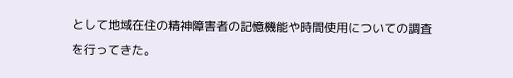として地域在住の精神障害者の記憶機能や時間使用についての調査を行ってきた。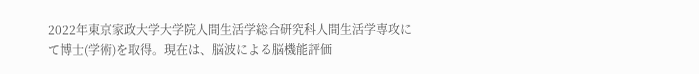2022年東京家政大学大学院人間生活学総合研究科人間生活学専攻にて博士(学術)を取得。現在は、脳波による脳機能評価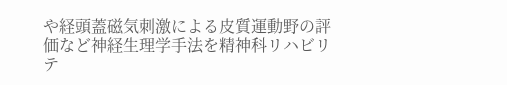や経頭蓋磁気刺激による皮質運動野の評価など神経生理学手法を精神科リハビリテ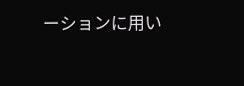ーションに用い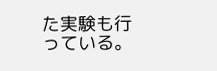た実験も行っている。